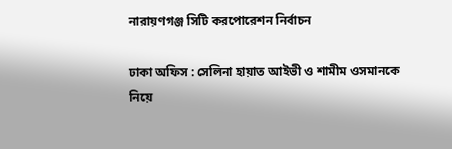নারায়ণগঞ্জ সিটি করপোরেশন নির্বাচন

ঢাকা অফিস : সেলিনা হায়াত আইভী ও শামীম ওসমানকে নিয়ে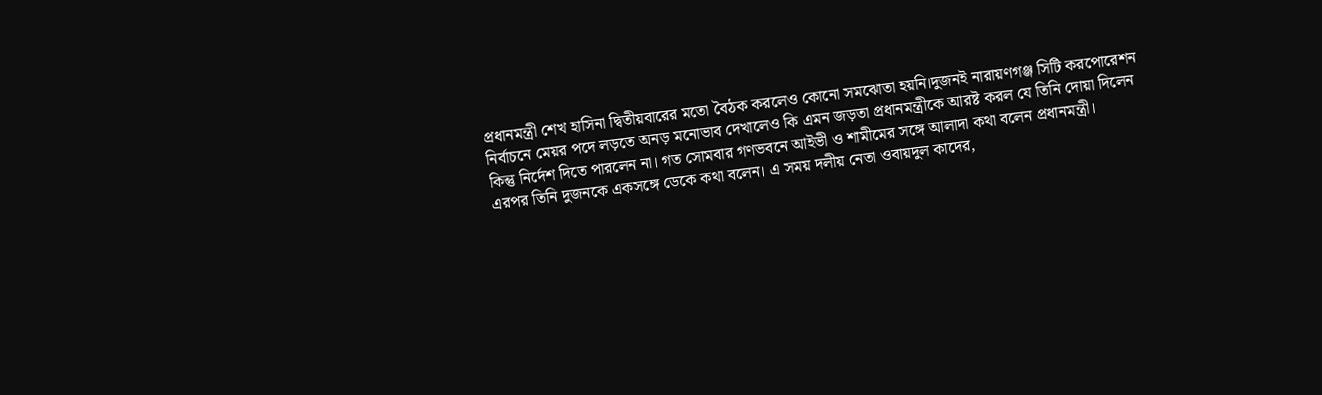প্রধানমন্ত্রী শেখ হাসিনা দ্বিতীয়বারের মতো বৈঠক করলেও কোনো সমঝোতা হয়নি।দুজনই নারায়ণগঞ্জ সিটি করপোরেশন নির্বাচনে মেয়র পদে লড়তে অনড় মনোভাব দেখালেও কি এমন জড়তা প্রধানমন্ত্রীকে আরষ্ট করল যে তিনি দোয়া দিলেন কিন্তু নির্দেশ দিতে পারলেন না। গত সোমবার গণভবনে আইভী ও শামীমের সঙ্গে আলাদা কথা বলেন প্রধানমন্ত্রী।
এরপর তিনি দুজনকে একসঙ্গে ডেকে কথা বলেন। এ সময় দলীয় নেতা ওবায়দুল কাদের,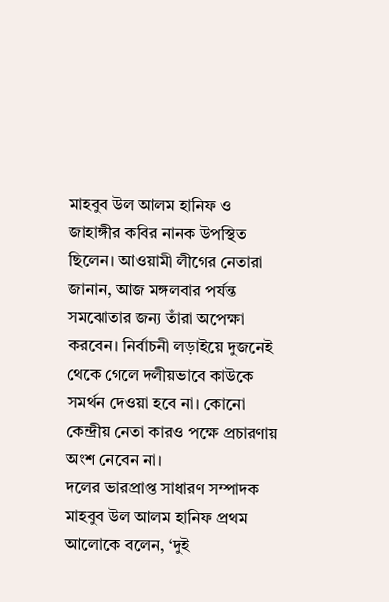মাহবুব উল আলম হানিফ ও জাহাঙ্গীর কবির নানক উপস্থিত ছিলেন। আওয়ামী লীগের নেতারা জানান, আজ মঙ্গলবার পর্যন্ত সমঝোতার জন্য তাঁরা অপেক্ষা করবেন। নির্বাচনী লড়াইয়ে দুজনেই থেকে গেলে দলীয়ভাবে কাউকে সমর্থন দেওয়া হবে না। কোনো কেন্দ্রীয় নেতা কারও পক্ষে প্রচারণায় অংশ নেবেন না।
দলের ভারপ্রাপ্ত সাধারণ সম্পাদক মাহবুব উল আলম হানিফ প্রথম আলোকে বলেন, ‘দুই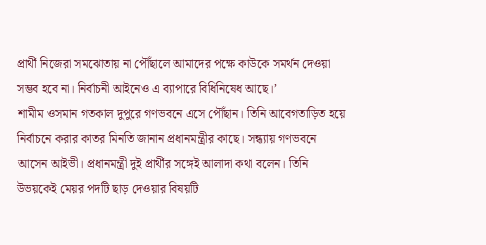প্রার্থী নিজেরা সমঝোতায় না পৌঁছালে আমাদের পক্ষে কাউকে সমর্থন দেওয়া সম্ভব হবে না। নির্বাচনী আইনেও এ ব্যাপারে বিধিনিষেধ আছে।’
শামীম ওসমান গতকাল দুপুরে গণভবনে এসে পৌঁছান। তিনি আবেগতাড়িত হয়ে নির্বাচনে করার কাতর মিনতি জানান প্রধানমন্ত্রীর কাছে। সন্ধ্যায় গণভবনে আসেন আইভী। প্রধানমন্ত্রী দুই প্রার্থীর সঙ্গেই আলাদা কথা বলেন। তিনি উভয়কেই মেয়র পদটি ছাড় দেওয়ার বিষয়টি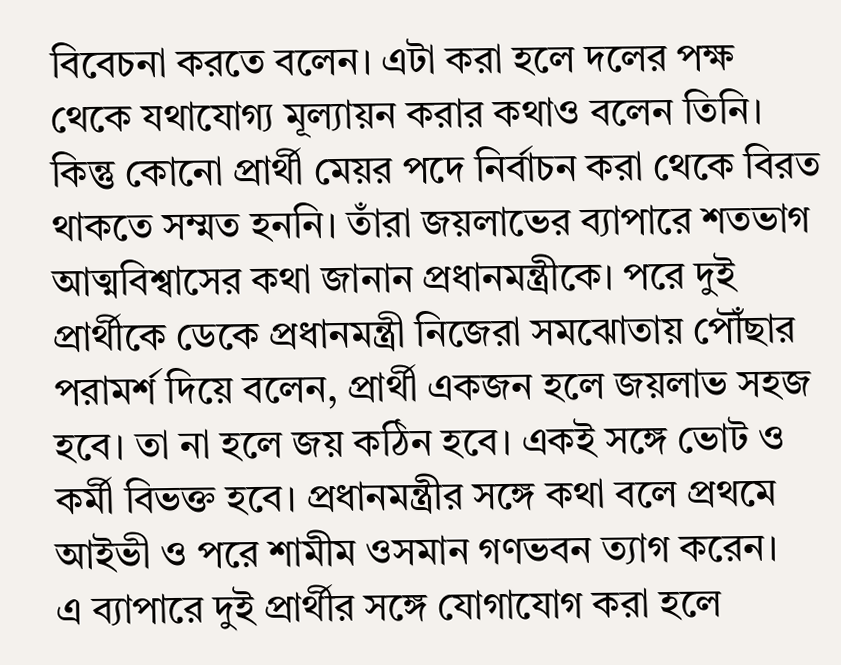বিবেচনা করতে বলেন। এটা করা হলে দলের পক্ষ থেকে যথাযোগ্য মূল্যায়ন করার কথাও বলেন তিনি। কিন্তু কোনো প্রার্থী মেয়র পদে নির্বাচন করা থেকে বিরত থাকতে সম্মত হননি। তাঁরা জয়লাভের ব্যাপারে শতভাগ আত্মবিশ্বাসের কথা জানান প্রধানমন্ত্রীকে। পরে দুই প্রার্থীকে ডেকে প্রধানমন্ত্রী নিজেরা সমঝোতায় পৌঁছার পরামর্শ দিয়ে বলেন, প্রার্থী একজন হলে জয়লাভ সহজ হবে। তা না হলে জয় কঠিন হবে। একই সঙ্গে ভোট ও কর্মী বিভক্ত হবে। প্রধানমন্ত্রীর সঙ্গে কথা বলে প্রথমে আইভী ও পরে শামীম ওসমান গণভবন ত্যাগ করেন।
এ ব্যাপারে দুই প্রার্থীর সঙ্গে যোগাযোগ করা হলে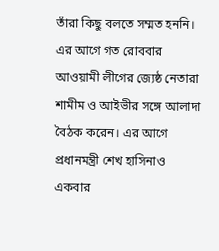তাঁরা কিছু বলতে সম্মত হননি।
এর আগে গত রোববার আওয়ামী লীগের জ্যেষ্ঠ নেতারা শামীম ও আইভীর সঙ্গে আলাদা বৈঠক করেন। এর আগে প্রধানমন্ত্রী শেখ হাসিনাও একবার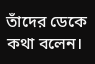তাঁদের ডেকে কথা বলেন।